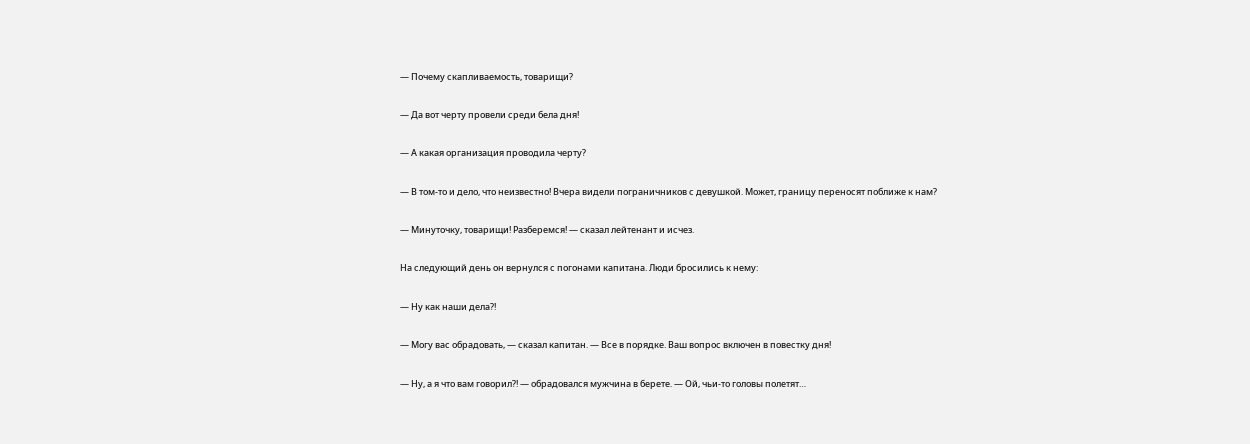— Почему скапливаемость, товарищи?

— Да вот черту провели среди бела дня!

— А какая организация проводила черту?

— В том-то и дело, что неизвестно! Вчера видели пограничников с девушкой. Может, границу переносят поближе к нам?

— Минуточку, товарищи! Разберемся! — сказал лейтенант и исчез.

На следующий день он вернулся с погонами капитана. Люди бросились к нему:

— Ну как наши дела?!

— Могу вас обрадовать, — сказал капитан. — Все в порядке. Ваш вопрос включен в повестку дня!

— Ну, а я что вам говорил?! — обрадовался мужчина в берете. — Ой, чьи-то головы полетят…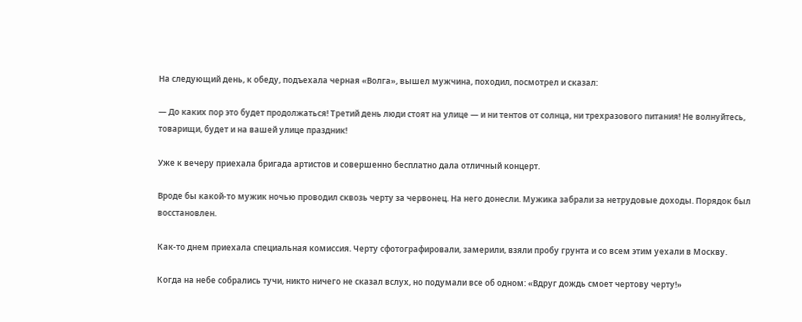На следующий день, к обеду, подъехала черная «Волга», вышел мужчина, походил, посмотрел и сказал:

— До каких пор это будет продолжаться! Третий день люди стоят на улице — и ни тентов от солнца, ни трехразового питания! Не волнуйтесь, товарищи, будет и на вашей улице праздник!

Уже к вечеру приехала бригада артистов и совершенно бесплатно дала отличный концерт.

Вроде бы какой-то мужик ночью проводил сквозь черту за червонец. На него донесли. Мужика забрали за нетрудовые доходы. Порядок был восстановлен.

Как-то днем приехала специальная комиссия. Черту сфотографировали, замерили, взяли пробу грунта и со всем этим уехали в Москву.

Когда на небе собрались тучи, никто ничего не сказал вслух, но подумали все об одном: «Вдруг дождь смоет чертову черту!»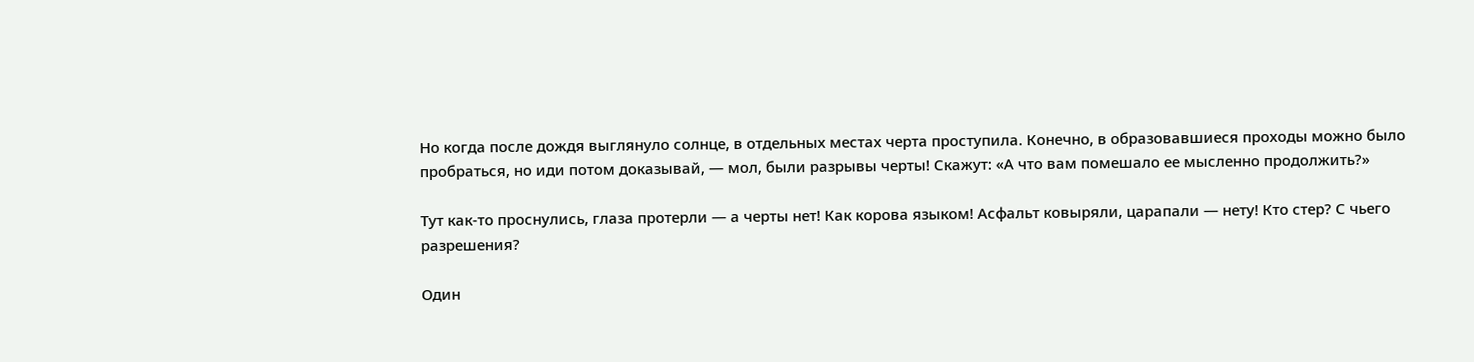Но когда после дождя выглянуло солнце, в отдельных местах черта проступила. Конечно, в образовавшиеся проходы можно было пробраться, но иди потом доказывай, — мол, были разрывы черты! Скажут: «А что вам помешало ее мысленно продолжить?»

Тут как-то проснулись, глаза протерли — а черты нет! Как корова языком! Асфальт ковыряли, царапали — нету! Кто стер? С чьего разрешения?

Один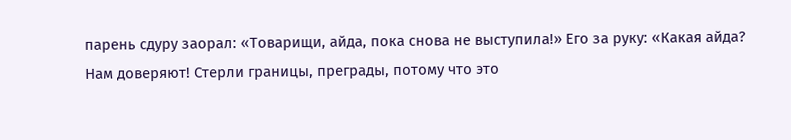парень сдуру заорал: «Товарищи, айда, пока снова не выступила!» Его за руку: «Какая айда? Нам доверяют! Стерли границы, преграды, потому что это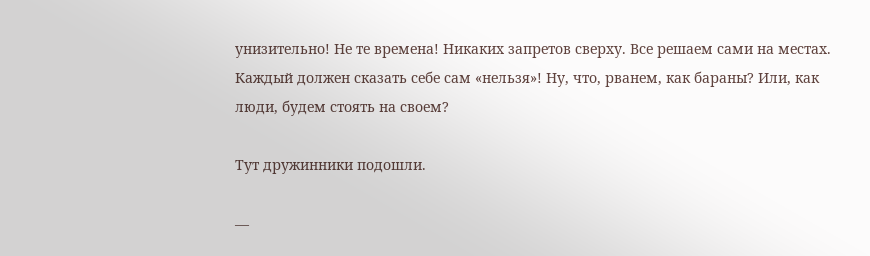унизительно! Не те времена! Никаких запретов сверху. Все решаем сами на местах. Каждый должен сказать себе сам «нельзя»! Ну, что, рванем, как бараны? Или, как люди, будем стоять на своем?

Тут дружинники подошли.

—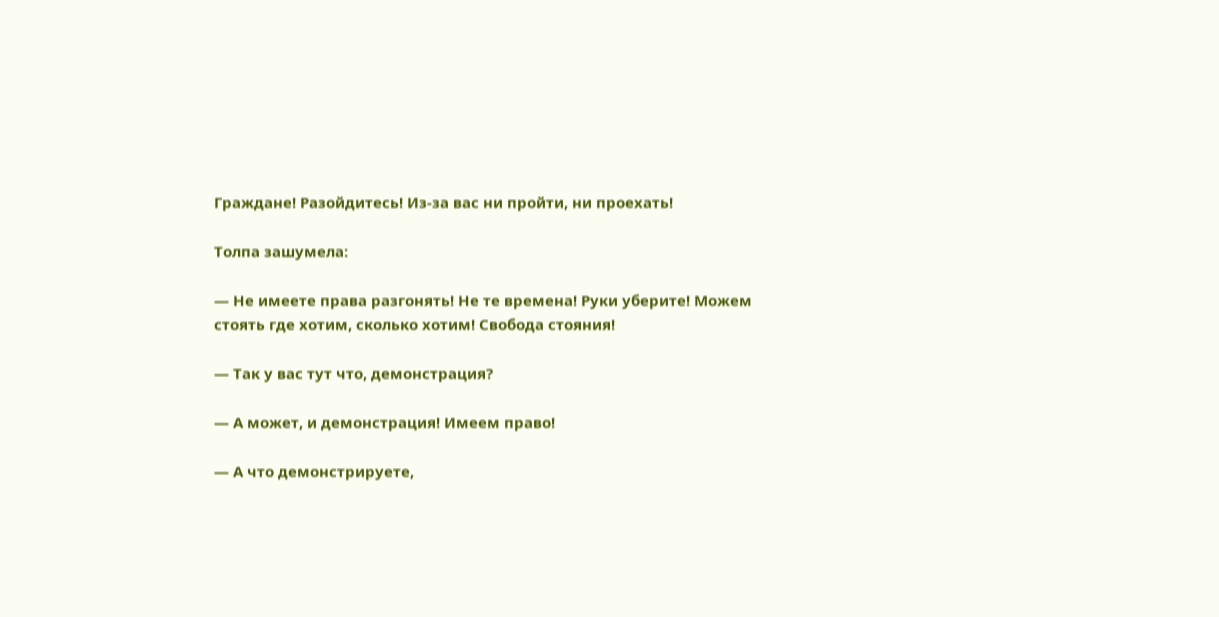Граждане! Разойдитесь! Из-за вас ни пройти, ни проехать!

Толпа зашумела:

— Не имеете права разгонять! Не те времена! Руки уберите! Можем стоять где хотим, сколько хотим! Свобода стояния!

— Так у вас тут что, демонстрация?

— А может, и демонстрация! Имеем право!

— А что демонстрируете,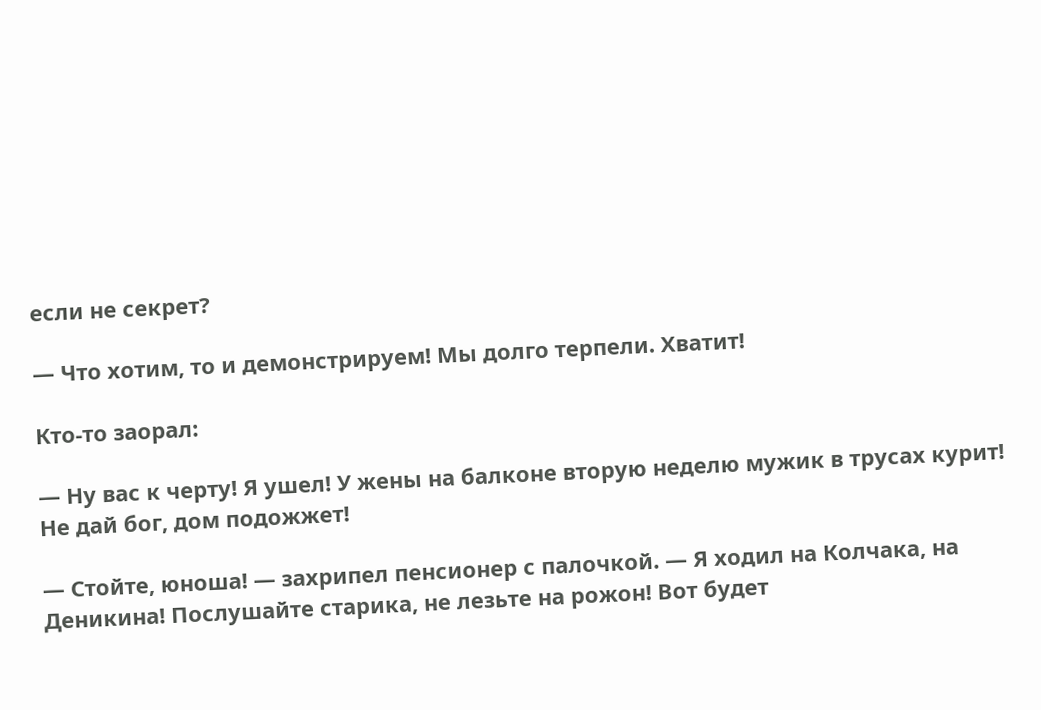если не секрет?

— Что хотим, то и демонстрируем! Мы долго терпели. Хватит!

Кто-то заорал:

— Ну вас к черту! Я ушел! У жены на балконе вторую неделю мужик в трусах курит! Не дай бог, дом подожжет!

— Стойте, юноша! — захрипел пенсионер с палочкой. — Я ходил на Колчака, на Деникина! Послушайте старика, не лезьте на рожон! Вот будет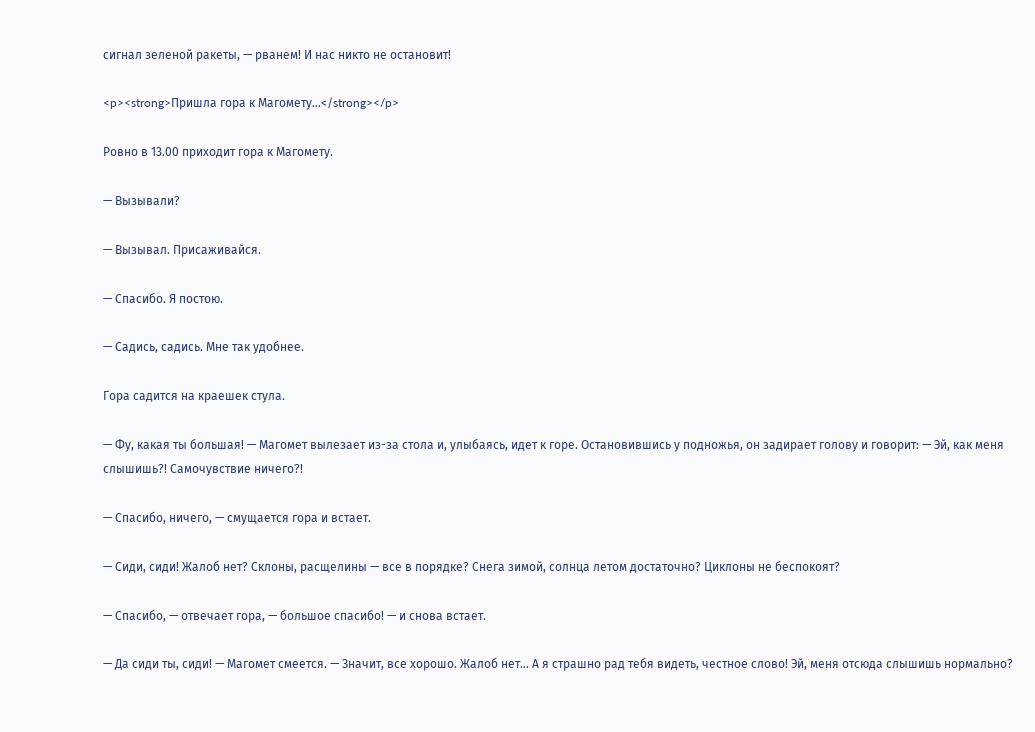сигнал зеленой ракеты, — рванем! И нас никто не остановит!

<p><strong>Пришла гора к Магомету…</strong></p>

Ровно в 13.00 приходит гора к Магомету.

— Вызывали?

— Вызывал. Присаживайся.

— Спасибо. Я постою.

— Садись, садись. Мне так удобнее.

Гора садится на краешек стула.

— Фу, какая ты большая! — Магомет вылезает из-за стола и, улыбаясь, идет к горе. Остановившись у подножья, он задирает голову и говорит: — Эй, как меня слышишь?! Самочувствие ничего?!

— Спасибо, ничего, — смущается гора и встает.

— Сиди, сиди! Жалоб нет? Склоны, расщелины — все в порядке? Снега зимой, солнца летом достаточно? Циклоны не беспокоят?

— Спасибо, — отвечает гора, — большое спасибо! — и снова встает.

— Да сиди ты, сиди! — Магомет смеется. — Значит, все хорошо. Жалоб нет… А я страшно рад тебя видеть, честное слово! Эй, меня отсюда слышишь нормально?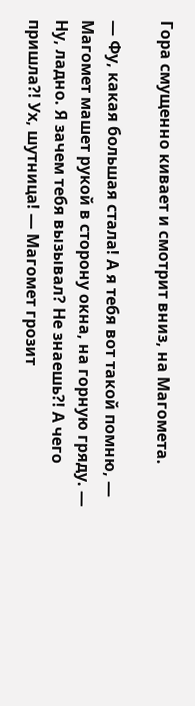Гора смущенно кивает и смотрит вниз, на Магомета.

— Фу, какая большая стала! А я тебя вот такой помню, — Магомет машет рукой в сторону окна, на горную гряду. — Ну, ладно. Я зачем тебя вызывал? Не знаешь?! А чего пришла?! Ух, шутница! — Магомет грозит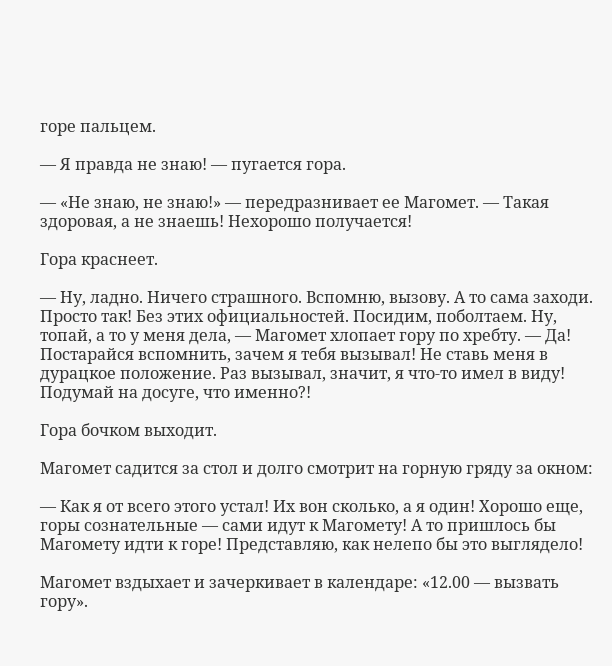горе пальцем.

— Я правда не знаю! — пугается гора.

— «Не знаю, не знаю!» — передразнивает ее Магомет. — Такая здоровая, а не знаешь! Нехорошо получается!

Гора краснеет.

— Ну, ладно. Ничего страшного. Вспомню, вызову. А то сама заходи. Просто так! Без этих официальностей. Посидим, поболтаем. Ну, топай, а то у меня дела, — Магомет хлопает гору по хребту. — Да! Постарайся вспомнить, зачем я тебя вызывал! Не ставь меня в дурацкое положение. Раз вызывал, значит, я что-то имел в виду! Подумай на досуге, что именно?!

Гора бочком выходит.

Магомет садится за стол и долго смотрит на горную гряду за окном:

— Как я от всего этого устал! Их вон сколько, а я один! Хорошо еще, горы сознательные — сами идут к Магомету! А то пришлось бы Магомету идти к горе! Представляю, как нелепо бы это выглядело!

Магомет вздыхает и зачеркивает в календаре: «12.00 — вызвать гору».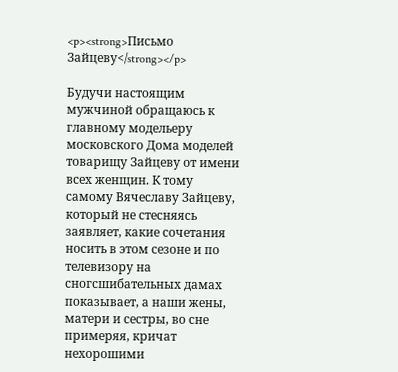<p><strong>Письмо Зайцеву</strong></p>

Будучи настоящим мужчиной обращаюсь к главному модельеру московского Дома моделей товарищу Зайцеву от имени всех женщин. К тому самому Вячеславу Зайцеву, который не стесняясь заявляет, какие сочетания носить в этом сезоне и по телевизору на сногсшибательных дамах показывает, а наши жены, матери и сестры, во сне примеряя, кричат нехорошими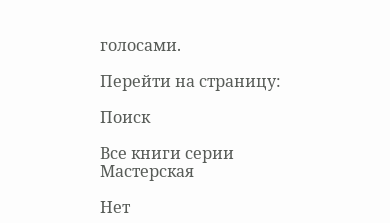голосами.

Перейти на страницу:

Поиск

Все книги серии Мастерская

Нет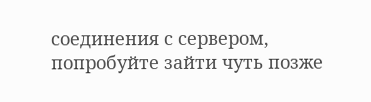соединения с сервером, попробуйте зайти чуть позже